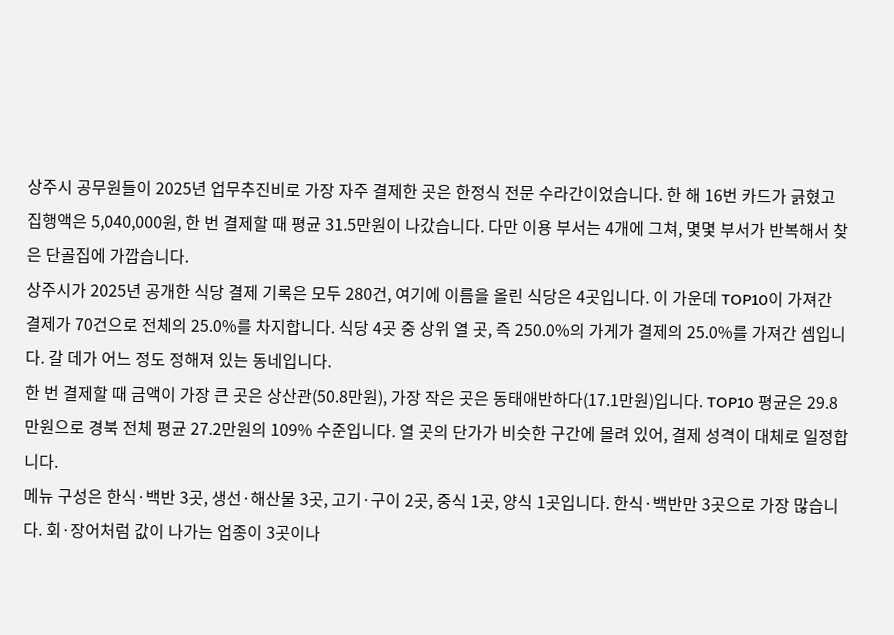상주시 공무원들이 2025년 업무추진비로 가장 자주 결제한 곳은 한정식 전문 수라간이었습니다. 한 해 16번 카드가 긁혔고 집행액은 5,040,000원, 한 번 결제할 때 평균 31.5만원이 나갔습니다. 다만 이용 부서는 4개에 그쳐, 몇몇 부서가 반복해서 찾은 단골집에 가깝습니다.
상주시가 2025년 공개한 식당 결제 기록은 모두 280건, 여기에 이름을 올린 식당은 4곳입니다. 이 가운데 TOP10이 가져간 결제가 70건으로 전체의 25.0%를 차지합니다. 식당 4곳 중 상위 열 곳, 즉 250.0%의 가게가 결제의 25.0%를 가져간 셈입니다. 갈 데가 어느 정도 정해져 있는 동네입니다.
한 번 결제할 때 금액이 가장 큰 곳은 상산관(50.8만원), 가장 작은 곳은 동태애반하다(17.1만원)입니다. TOP10 평균은 29.8만원으로 경북 전체 평균 27.2만원의 109% 수준입니다. 열 곳의 단가가 비슷한 구간에 몰려 있어, 결제 성격이 대체로 일정합니다.
메뉴 구성은 한식·백반 3곳, 생선·해산물 3곳, 고기·구이 2곳, 중식 1곳, 양식 1곳입니다. 한식·백반만 3곳으로 가장 많습니다. 회·장어처럼 값이 나가는 업종이 3곳이나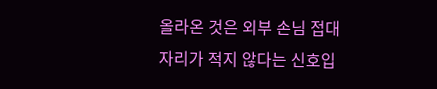올라온 것은 외부 손님 접대 자리가 적지 않다는 신호입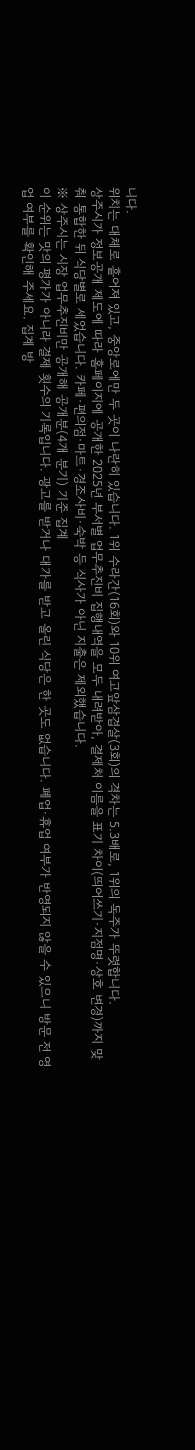니다.
위치는 대체로 흩어져 있고, 중앙로에만 두 곳이 나란히 있습니다. 1위 수라간(16회)와 10위 여고앞삼겹살(3회)의 격차는 5.3배로, 1위의 독주가 뚜렷합니다.
상주시가 정보공개 제도에 따라 홈페이지에 공개한 2025년 부서별 업무추진비 집행내역을 모두 내려받아, 결제처 이름을 표기 차이(띄어쓰기·지점명·상호 변경)까지 맞춰 통합한 뒤 식당별로 세었습니다. 카페·편의점·마트·경조사비·숙박 등 식사가 아닌 지출은 제외했습니다.
※ 상주시는 시장 업무추진비만 공개해 공개분(4개 분기) 기준 집계
이 순위는 맛의 평가가 아니라 결제 횟수의 기록입니다. 광고를 받거나 대가를 받고 올린 식당은 한 곳도 없습니다. 폐업·휴업 여부가 반영되지 않을 수 있으니 방문 전 영업 여부를 확인해 주세요. 집계 방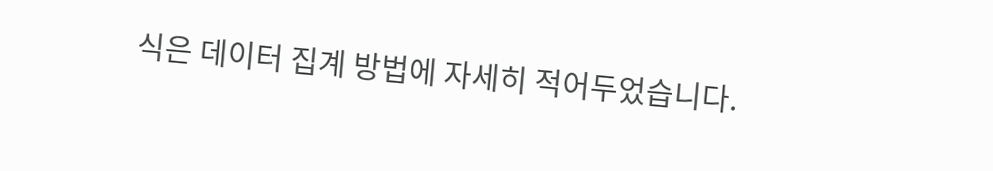식은 데이터 집계 방법에 자세히 적어두었습니다.